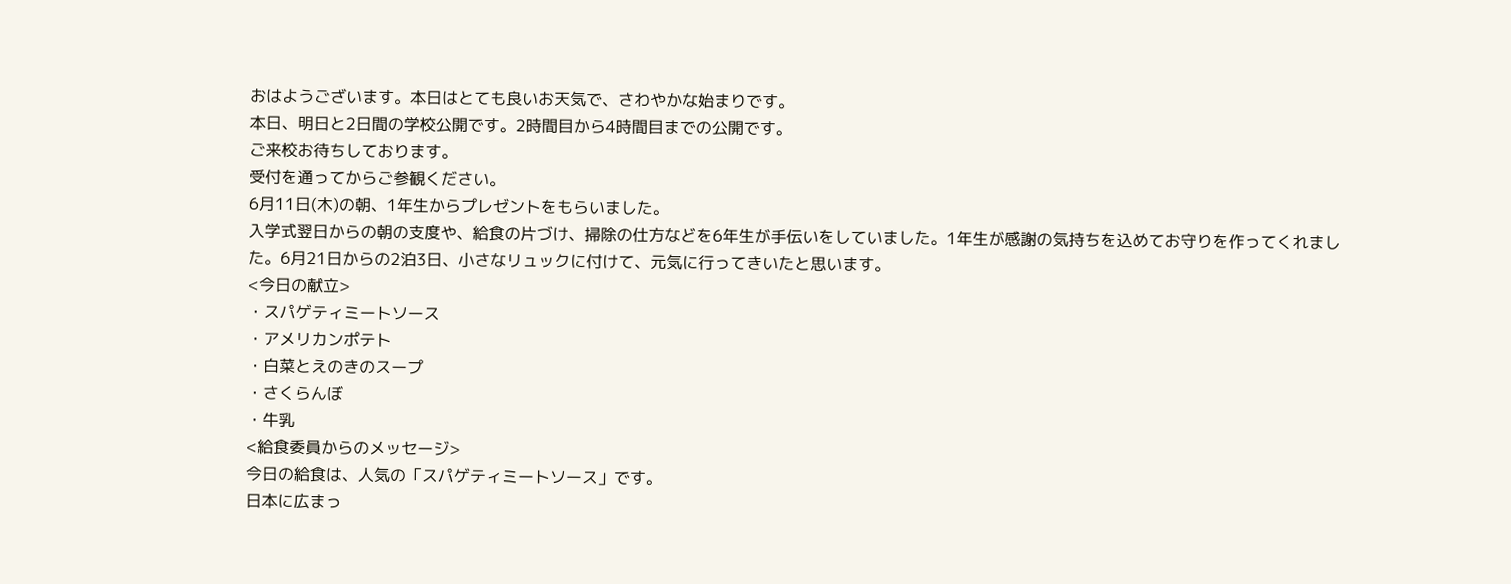おはようございます。本日はとても良いお天気で、さわやかな始まりです。
本日、明日と2日間の学校公開です。2時間目から4時間目までの公開です。
ご来校お待ちしております。
受付を通ってからご参観ください。
6月11日(木)の朝、1年生からプレゼントをもらいました。
入学式翌日からの朝の支度や、給食の片づけ、掃除の仕方などを6年生が手伝いをしていました。1年生が感謝の気持ちを込めてお守りを作ってくれました。6月21日からの2泊3日、小さなリュックに付けて、元気に行ってきいたと思います。
<今日の献立>
・スパゲティミートソース
・アメリカンポテト
・白菜とえのきのスープ
・さくらんぼ
・牛乳
<給食委員からのメッセージ>
今日の給食は、人気の「スパゲティミートソース」です。
日本に広まっ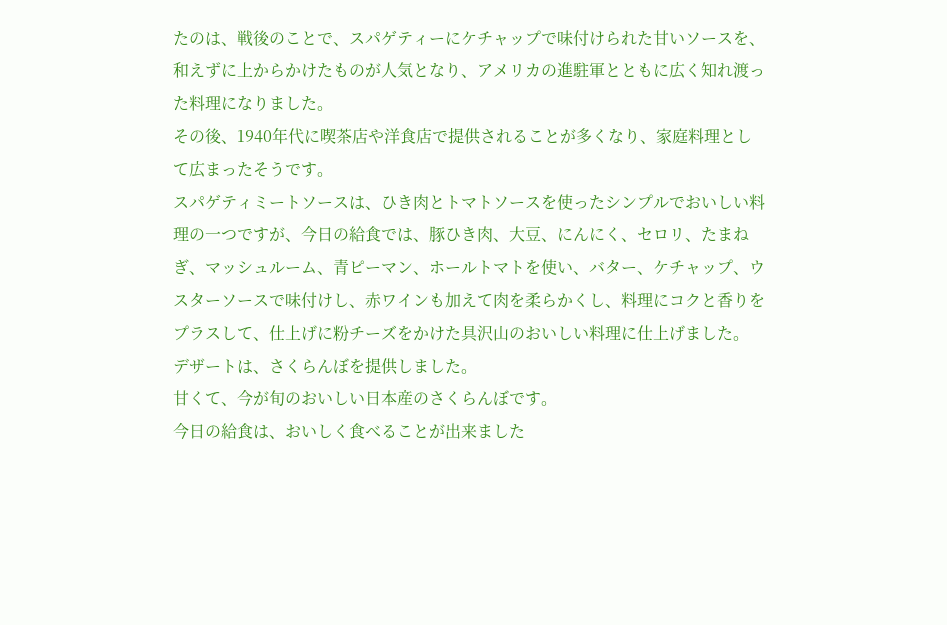たのは、戦後のことで、スパゲティーにケチャップで味付けられた甘いソースを、和えずに上からかけたものが人気となり、アメリカの進駐軍とともに広く知れ渡った料理になりました。
その後、1940年代に喫茶店や洋食店で提供されることが多くなり、家庭料理として広まったそうです。
スパゲティミートソースは、ひき肉とトマトソースを使ったシンプルでおいしい料理の一つですが、今日の給食では、豚ひき肉、大豆、にんにく、セロリ、たまねぎ、マッシュルーム、青ピーマン、ホールトマトを使い、バター、ケチャップ、ウスターソースで味付けし、赤ワインも加えて肉を柔らかくし、料理にコクと香りをプラスして、仕上げに粉チーズをかけた具沢山のおいしい料理に仕上げました。
デザートは、さくらんぼを提供しました。
甘くて、今が旬のおいしい日本産のさくらんぼです。
今日の給食は、おいしく食べることが出来ました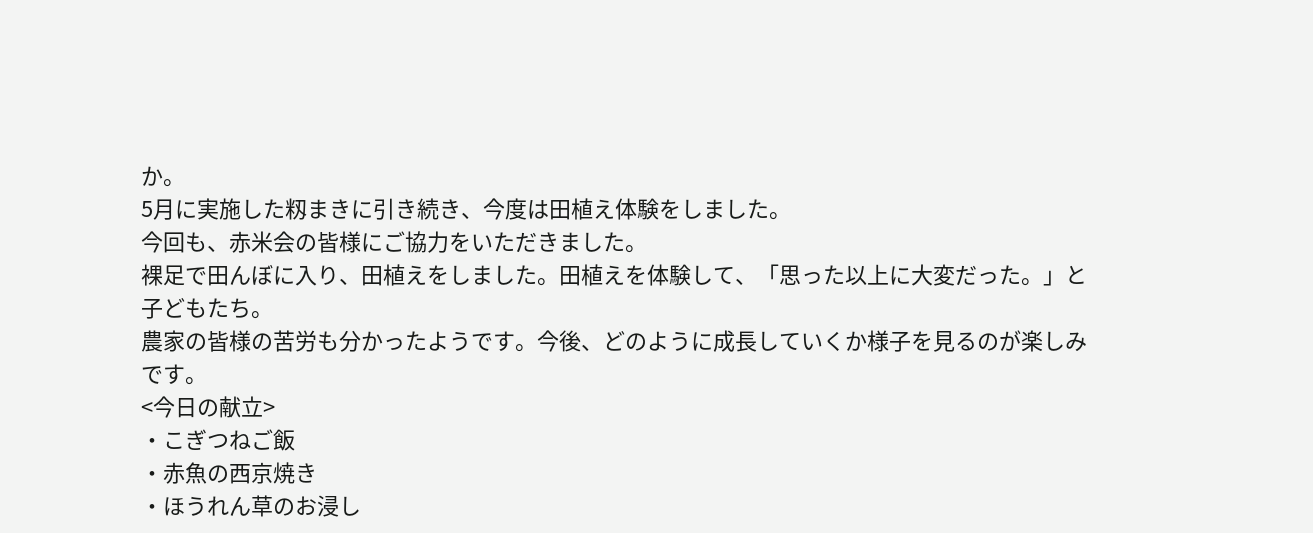か。
5月に実施した籾まきに引き続き、今度は田植え体験をしました。
今回も、赤米会の皆様にご協力をいただきました。
裸足で田んぼに入り、田植えをしました。田植えを体験して、「思った以上に大変だった。」と子どもたち。
農家の皆様の苦労も分かったようです。今後、どのように成長していくか様子を見るのが楽しみです。
<今日の献立>
・こぎつねご飯
・赤魚の西京焼き
・ほうれん草のお浸し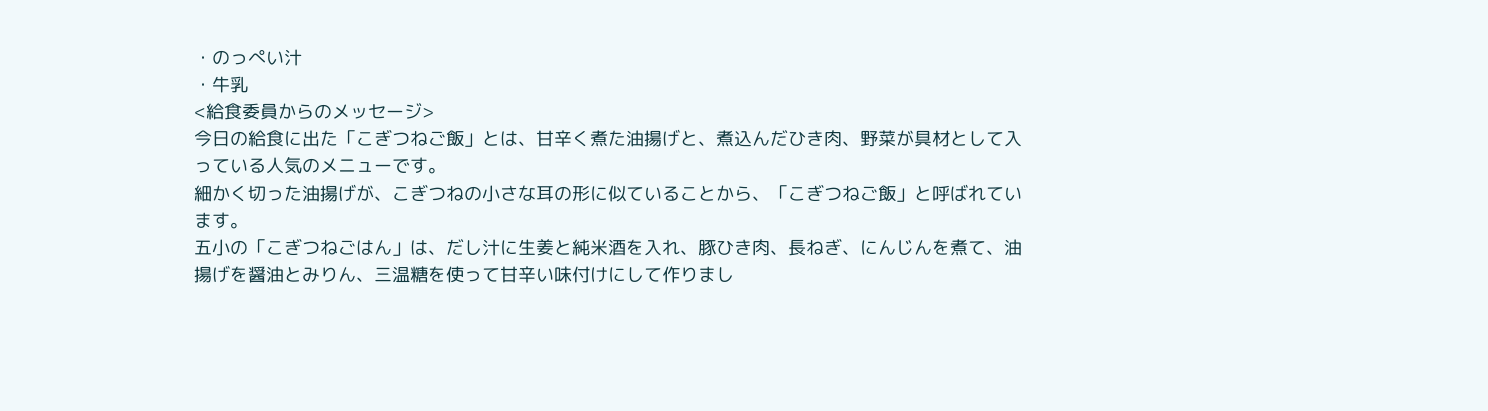・のっぺい汁
・牛乳
<給食委員からのメッセージ>
今日の給食に出た「こぎつねご飯」とは、甘辛く煮た油揚げと、煮込んだひき肉、野菜が具材として入っている人気のメニューです。
細かく切った油揚げが、こぎつねの小さな耳の形に似ていることから、「こぎつねご飯」と呼ばれています。
五小の「こぎつねごはん」は、だし汁に生姜と純米酒を入れ、豚ひき肉、長ねぎ、にんじんを煮て、油揚げを醤油とみりん、三温糖を使って甘辛い味付けにして作りまし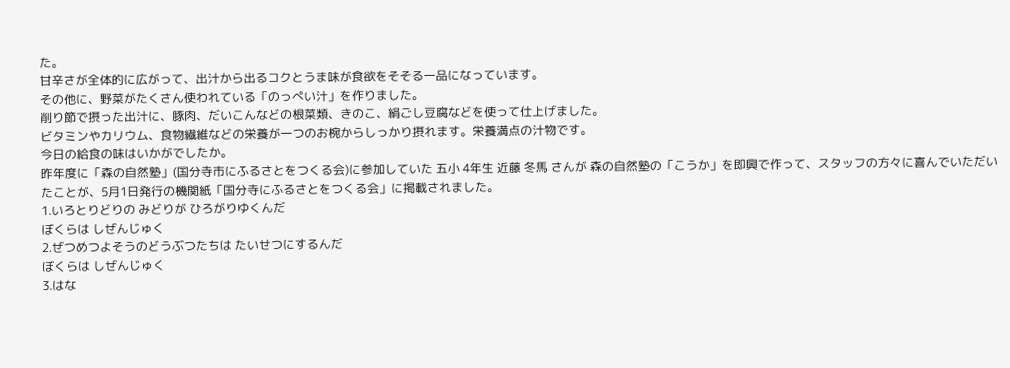た。
甘辛さが全体的に広がって、出汁から出るコクとうま味が食欲をそそる一品になっています。
その他に、野菜がたくさん使われている「のっぺい汁」を作りました。
削り節で摂った出汁に、豚肉、だいこんなどの根菜類、きのこ、絹ごし豆腐などを使って仕上げました。
ビタミンやカリウム、食物繊維などの栄養が一つのお椀からしっかり摂れます。栄養満点の汁物です。
今日の給食の味はいかがでしたか。
昨年度に「森の自然塾」(国分寺市にふるさとをつくる会)に参加していた 五小 4年生 近藤 冬馬 さんが 森の自然塾の「こうか」を即興で作って、スタッフの方々に喜んでいただいたことが、5月1日発行の機関紙「国分寺にふるさとをつくる会」に掲載されました。
1.いろとりどりの みどりが ひろがりゆくんだ
ぼくらは しぜんじゅく
2.ぜつめつよそうのどうぶつたちは たいせつにするんだ
ぼくらは しぜんじゅく
3.はな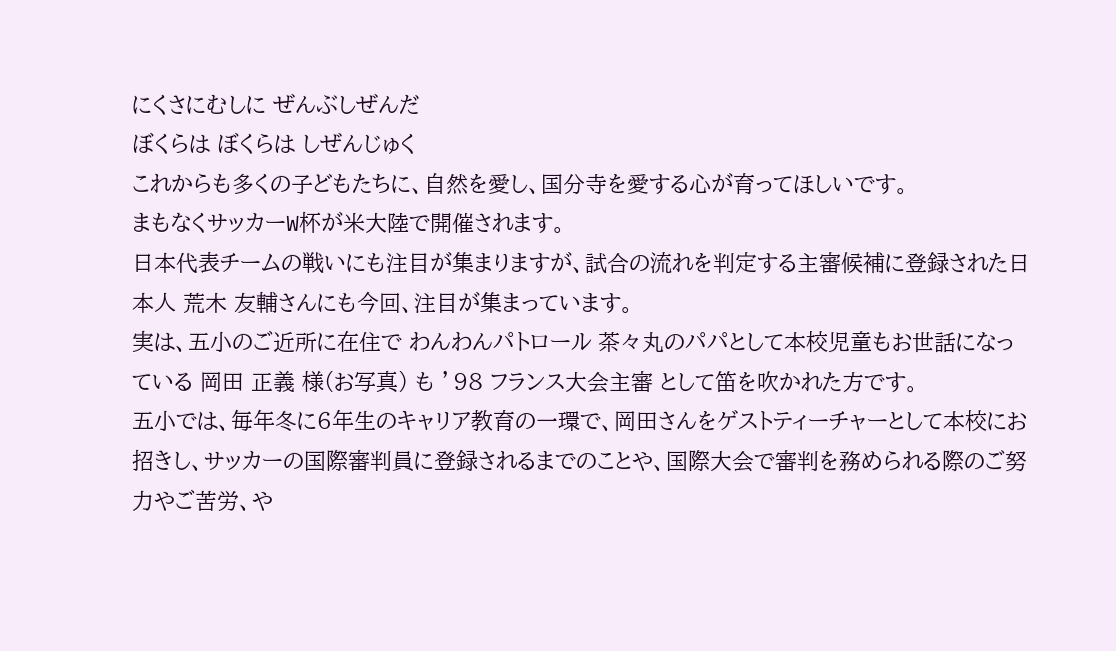にくさにむしに ぜんぶしぜんだ
ぼくらは ぼくらは しぜんじゅく
これからも多くの子どもたちに、自然を愛し、国分寺を愛する心が育ってほしいです。
まもなくサッカーW杯が米大陸で開催されます。
日本代表チームの戦いにも注目が集まりますが、試合の流れを判定する主審候補に登録された日本人 荒木 友輔さんにも今回、注目が集まっています。
実は、五小のご近所に在住で わんわんパトロール 茶々丸のパパとして本校児童もお世話になっている 岡田 正義 様(お写真) も ’98 フランス大会主審 として笛を吹かれた方です。
五小では、毎年冬に6年生のキャリア教育の一環で、岡田さんをゲストティーチャーとして本校にお招きし、サッカーの国際審判員に登録されるまでのことや、国際大会で審判を務められる際のご努力やご苦労、や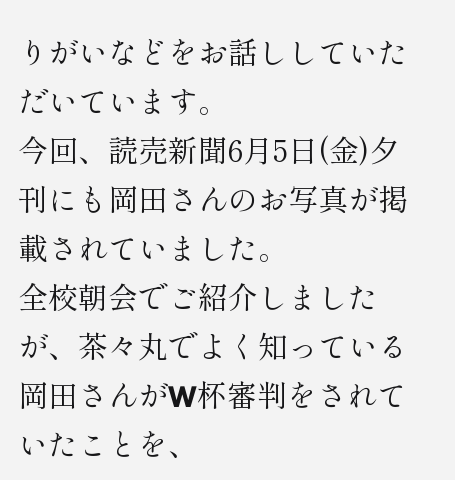りがいなどをお話ししていただいています。
今回、読売新聞6月5日(金)夕刊にも岡田さんのお写真が掲載されていました。
全校朝会でご紹介しましたが、茶々丸でよく知っている岡田さんがW杯審判をされていたことを、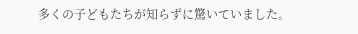多くの子どもたちが知らずに驚いていました。